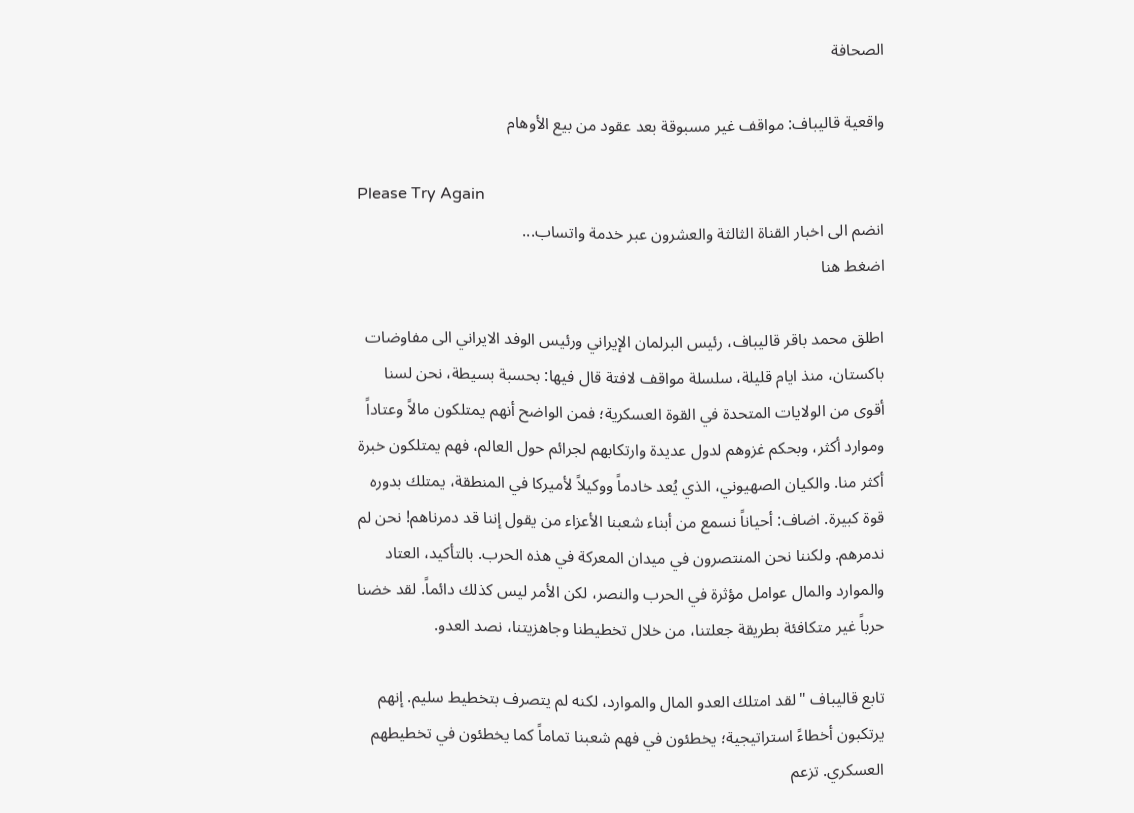الصحافة

واقعية قاليباف: مواقف غير مسبوقة بعد عقود من بيع الأوهام

Please Try Again
انضم الى اخبار القناة الثالثة والعشرون عبر خدمة واتساب...
اضغط هنا

اطلق محمد باقر قاليباف، رئيس البرلمان الإيراني ورئيس الوفد الايراني الى مفاوضات باكستان، منذ ايام قليلة، سلسلة مواقف لافتة قال فيها: بحسبة بسيطة، نحن لسنا أقوى من الولايات المتحدة في القوة العسكرية؛ فمن الواضح أنهم يمتلكون مالاً وعتاداً وموارد أكثر، وبحكم غزوهم لدول عديدة وارتكابهم لجرائم حول العالم، فهم يمتلكون خبرة أكثر منا. والكيان الصهيوني، الذي يُعد خادماً ووكيلاً لأميركا في المنطقة، يمتلك بدوره قوة كبيرة. اضاف: أحياناً نسمع من أبناء شعبنا الأعزاء من يقول إننا قد دمرناهم! نحن لم ندمرهم. ولكننا نحن المنتصرون في ميدان المعركة في هذه الحرب. بالتأكيد، العتاد والموارد والمال عوامل مؤثرة في الحرب والنصر، لكن الأمر ليس كذلك دائماً. لقد خضنا حرباً غير متكافئة بطريقة جعلتنا، من خلال تخطيطنا وجاهزيتنا، نصد العدو.

تابع قاليباف "لقد امتلك العدو المال والموارد، لكنه لم يتصرف بتخطيط سليم. إنهم يرتكبون أخطاءً استراتيجية؛ يخطئون في فهم شعبنا تماماً كما يخطئون في تخطيطهم العسكري. تزعم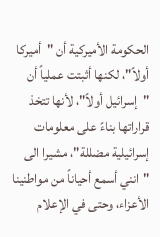الحكومة الأميركية أن "أميركا أولاً"، لكنها أثبتت عملياً أن "إسرائيل أولاً"، لأنها تتخذ قراراتها بناءً على معلومات إسرائيلية مضللة"، مشيرا الى "انني أسمع أحياناً من مواطنينا الأعزاء، وحتى في الإعلام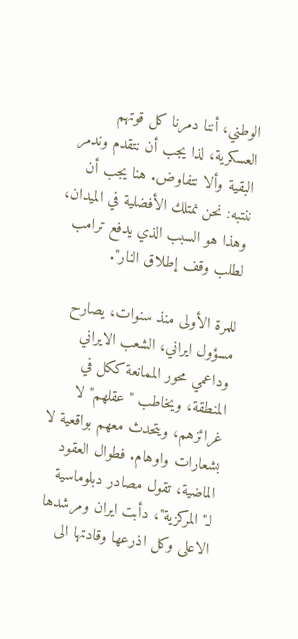الوطني، أننا دمرنا كل قوتهم العسكرية، لذا يجب أن نتقدم وندمر البقية وألا نتفاوض. هنا يجب أن ننتبه: نحن نمتلك الأفضلية في الميدان، وهذا هو السبب الذي يدفع ترامب لطلب وقف إطلاق النار".

للمرة الأولى منذ سنوات، يصارح مسؤول ايراني، الشعب الايراني وداعمي محور الممانعة ككل في المنطقة، ويخاطب "عقلهم" لا غرائزهم، ويتحدث معهم بواقعية لا بشعارات واوهام. فطوال العقود الماضية، تقول مصادر دبلوماسية لـ"المركزية"، دأبت ايران ومرشدها الاعلى وكل اذرعها وقادتها الى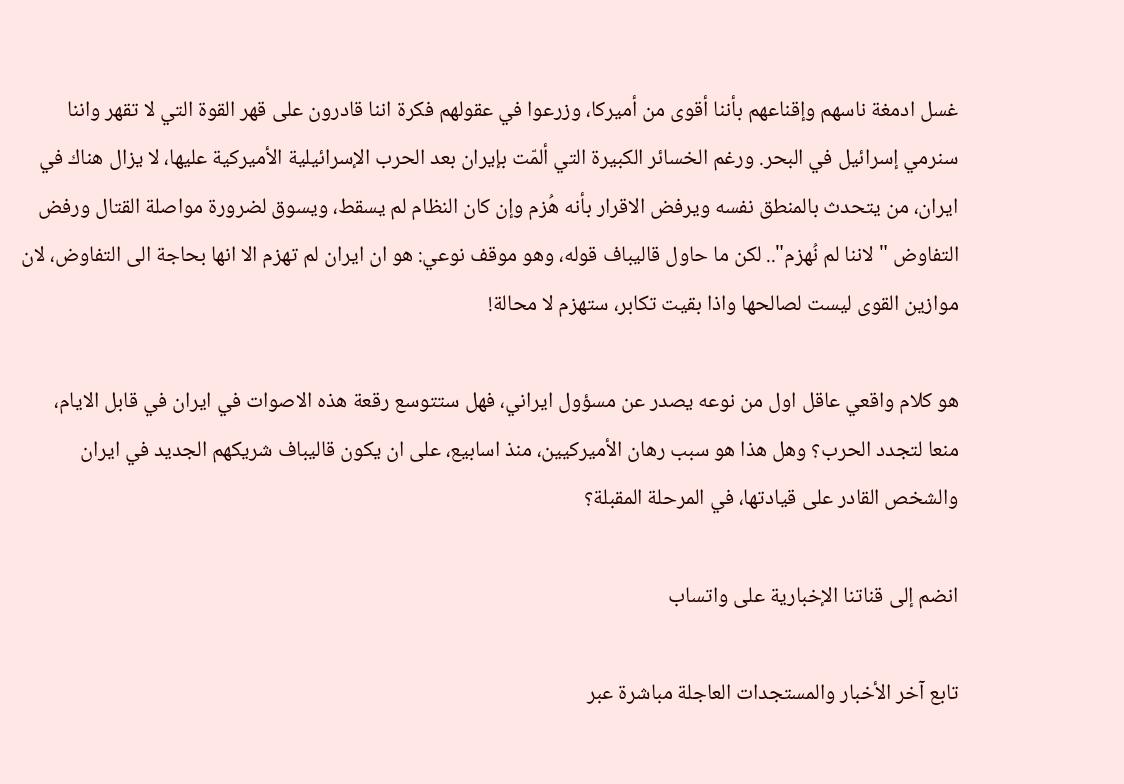غسل ادمغة ناسهم وإقناعهم بأننا أقوى من أميركا، وزرعوا في عقولهم فكرة اننا قادرون على قهر القوة التي لا تقهر واننا سنرمي إسرائيل في البحر. ورغم الخسائر الكبيرة التي ألمّت بإيران بعد الحرب الإسرائيلية الأميركية عليها، لا يزال هناك في ايران، من يتحدث بالمنطق نفسه ويرفض الاقرار بأنه هُزم وإن كان النظام لم يسقط، ويسوق لضرورة مواصلة القتال ورفض التفاوض "لاننا لم نُهزم".. لكن ما حاول قاليباف قوله، وهو موقف نوعي: هو ان ايران لم تهزم الا انها بحاجة الى التفاوض، لان موازين القوى ليست لصالحها واذا بقيت تكابر، ستهزم لا محالة!

هو كلام واقعي عاقل اول من نوعه يصدر عن مسؤول ايراني، فهل ستتوسع رقعة هذه الاصوات في ايران في قابل الايام، منعا لتجدد الحرب؟ وهل هذا هو سبب رهان الأميركيين، منذ اسابيع، على ان يكون قاليباف شريكهم الجديد في ايران والشخص القادر على قيادتها، في المرحلة المقبلة؟

انضم إلى قناتنا الإخبارية على واتساب

تابع آخر الأخبار والمستجدات العاجلة مباشرة عبر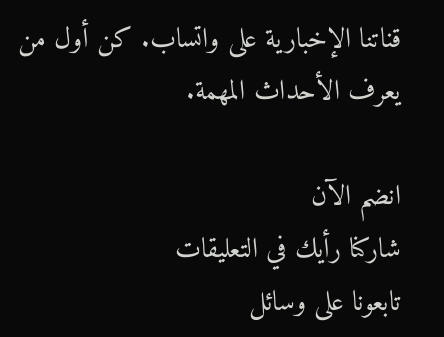قناتنا الإخبارية على واتساب. كن أول من يعرف الأحداث المهمة.

انضم الآن
شاركنا رأيك في التعليقات
تابعونا على وسائل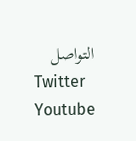التواصل
Twitter Youtube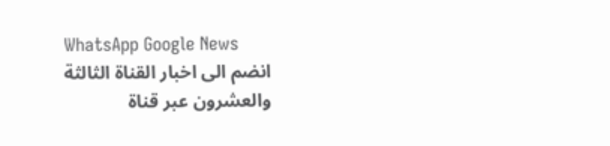WhatsApp Google News
انضم الى اخبار القناة الثالثة والعشرون عبر قناة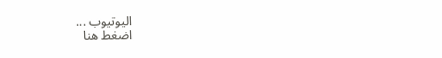اليوتيوب ...
اضغط هنا